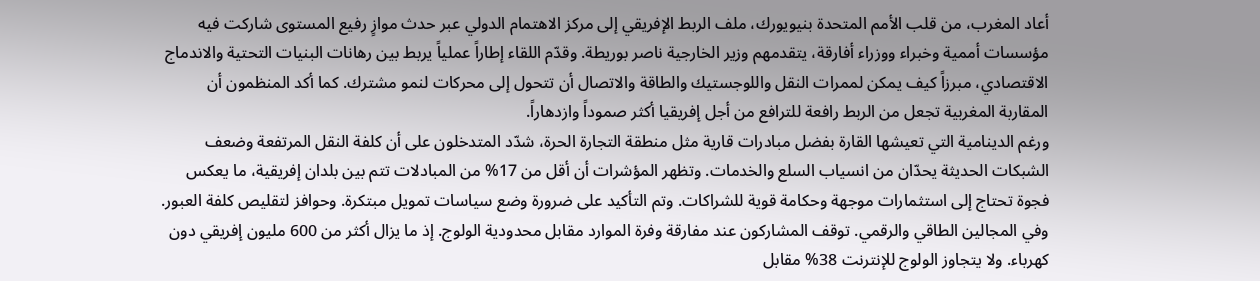أعاد المغرب، من قلب الأمم المتحدة بنيويورك، ملف الربط الإفريقي إلى مركز الاهتمام الدولي عبر حدث موازٍ رفيع المستوى شاركت فيه مؤسسات أممية وخبراء ووزراء أفارقة، يتقدمهم وزير الخارجية ناصر بوريطة. وقدّم اللقاء إطاراً عملياً يربط بين رهانات البنيات التحتية والاندماج الاقتصادي، مبرزاً كيف يمكن لممرات النقل واللوجستيك والطاقة والاتصال أن تتحول إلى محركات لنمو مشترك. كما أكد المنظمون أن المقاربة المغربية تجعل من الربط رافعة للترافع من أجل إفريقيا أكثر صموداً وازدهاراً.
ورغم الدينامية التي تعيشها القارة بفضل مبادرات قارية مثل منطقة التجارة الحرة، شدّد المتدخلون على أن كلفة النقل المرتفعة وضعف الشبكات الحديثة يحدّان من انسياب السلع والخدمات. وتظهر المؤشرات أن أقل من 17% من المبادلات تتم بين بلدان إفريقية، ما يعكس فجوة تحتاج إلى استثمارات موجهة وحكامة قوية للشراكات. وتم التأكيد على ضرورة وضع سياسات تمويل مبتكرة. وحوافز لتقليص كلفة العبور.
وفي المجالين الطاقي والرقمي. توقف المشاركون عند مفارقة وفرة الموارد مقابل محدودية الولوج. إذ ما يزال أكثر من 600 مليون إفريقي دون كهرباء. ولا يتجاوز الولوج للإنترنت 38% مقابل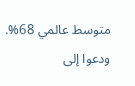متوسط عالمي 68%. ودعوا إلى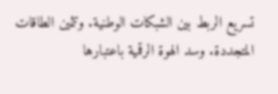تسريع الربط بين الشبكات الوطنية. وتثمين الطاقات المتجددة. وسد الهوة الرقمية باعتبارها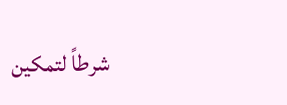شرطاً لتمكين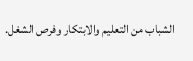الشباب من التعليم والابتكار وفرص الشغل.